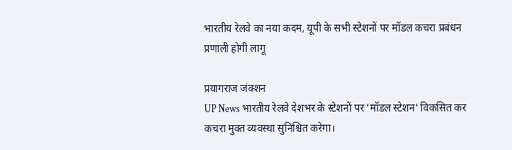भारतीय रेलवे का नया कदम, यूपी के सभी स्टेशनों पर मॉडल कचरा प्रबंधन प्रणाली होगी लागू

प्रयागराज जंक्शन
UP News भारतीय रेलवे देशभर के स्टेशनों पर 'मॉडल स्टेशन' विकसित कर कचरा मुक्त व्यवस्था सुनिश्चित करेगा।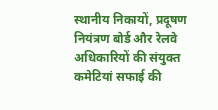स्थानीय निकायों, प्रदूषण नियंत्रण बोर्ड और रेलवे अधिकारियों की संयुक्त कमेटियां सफाई की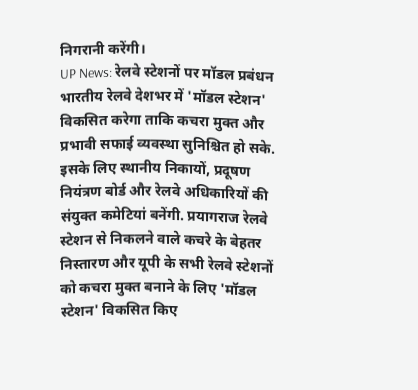निगरानी करेंगी।
UP News: रेलवे स्टेशनों पर मॉडल प्रबंधन भारतीय रेलवे देशभर में 'मॉडल स्टेशन' विकसित करेगा ताकि कचरा मुक्त और प्रभावी सफाई व्यवस्था सुनिश्चित हो सके. इसके लिए स्थानीय निकायों, प्रदूषण नियंत्रण बोर्ड और रेलवे अधिकारियों की संयुक्त कमेटियां बनेंगी. प्रयागराज रेलवे स्टेशन से निकलने वाले कचरे के बेहतर निस्तारण और यूपी के सभी रेलवे स्टेशनों को कचरा मुक्त बनाने के लिए 'मॉडल स्टेशन' विकसित किए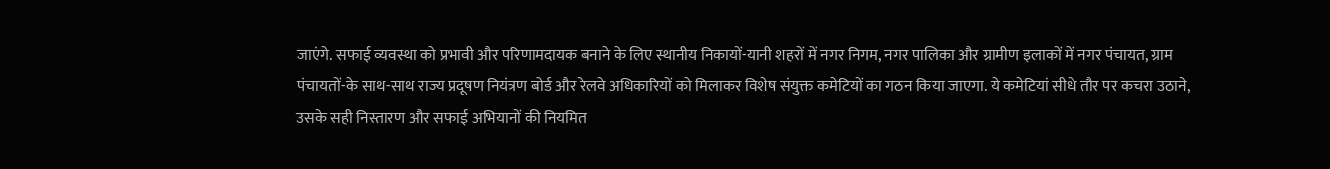जाएंगे. सफाई व्यवस्था को प्रभावी और परिणामदायक बनाने के लिए स्थानीय निकायों-यानी शहरों में नगर निगम, नगर पालिका और ग्रामीण इलाकों में नगर पंचायत, ग्राम पंचायतों-के साथ-साथ राज्य प्रदूषण नियंत्रण बोर्ड और रेलवे अधिकारियों को मिलाकर विशेष संयुक्त कमेटियों का गठन किया जाएगा. ये कमेटियां सीधे तौर पर कचरा उठाने, उसके सही निस्तारण और सफाई अभियानों की नियमित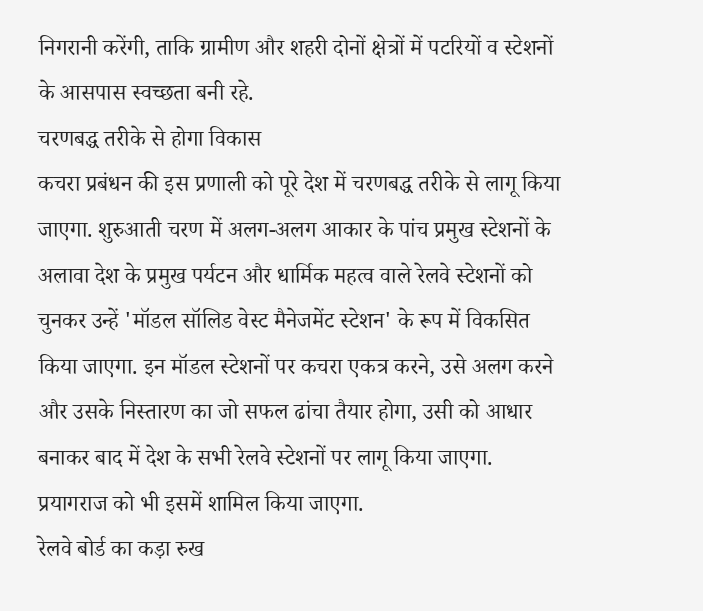निगरानी करेंगी, ताकि ग्रामीण और शहरी दोनों क्षेत्रों में पटरियों व स्टेशनों के आसपास स्वच्छता बनी रहे.
चरणबद्ध तरीके से होगा विकास
कचरा प्रबंधन की इस प्रणाली को पूरे देश में चरणबद्ध तरीके से लागू किया जाएगा. शुरुआती चरण में अलग-अलग आकार के पांच प्रमुख स्टेशनों के अलावा देश के प्रमुख पर्यटन और धार्मिक महत्व वाले रेलवे स्टेशनों को चुनकर उन्हें 'मॉडल सॉलिड वेस्ट मैनेजमेंट स्टेशन' के रूप में विकसित किया जाएगा. इन मॉडल स्टेशनों पर कचरा एकत्र करने, उसे अलग करने और उसके निस्तारण का जो सफल ढांचा तैयार होगा, उसी को आधार बनाकर बाद में देश के सभी रेलवे स्टेशनों पर लागू किया जाएगा. प्रयागराज को भी इसमें शामिल किया जाएगा.
रेलवे बोर्ड का कड़ा रुख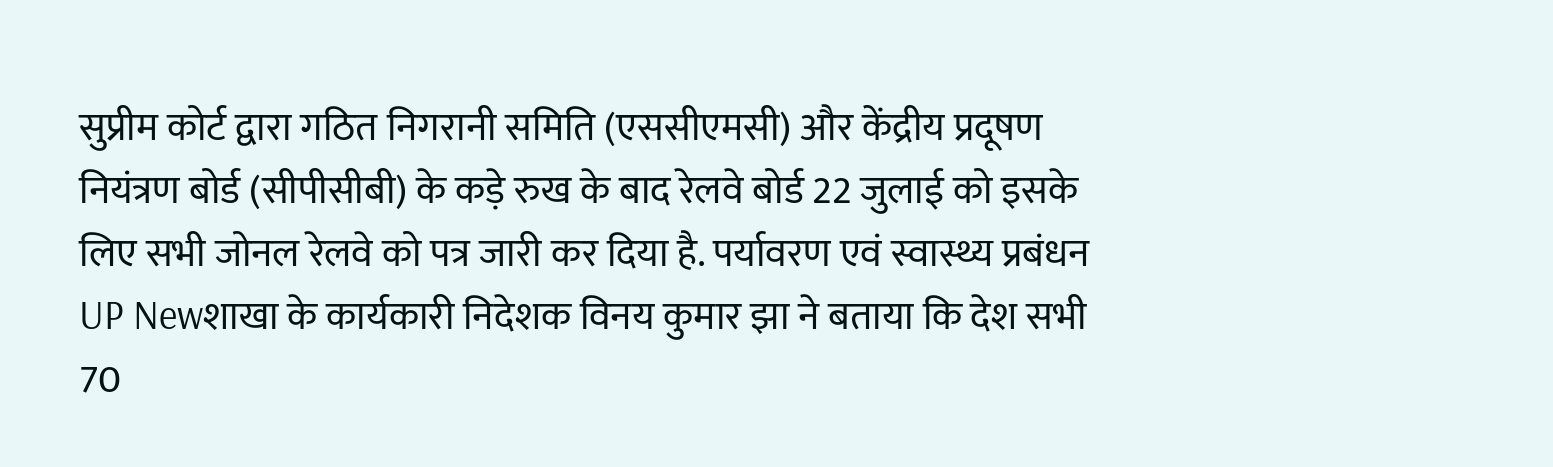सुप्रीम कोर्ट द्वारा गठित निगरानी समिति (एससीएमसी) और केंद्रीय प्रदूषण नियंत्रण बोर्ड (सीपीसीबी) के कड़े रुख के बाद रेलवे बोर्ड 22 जुलाई को इसके लिए सभी जोनल रेलवे को पत्र जारी कर दिया है. पर्यावरण एवं स्वास्थ्य प्रबंधन UP Newशाखा के कार्यकारी निदेशक विनय कुमार झा ने बताया कि देश सभी 70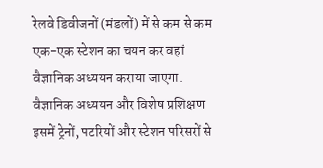रेलवे डिवीजनों (मंडलों) में से कम से कम एक-एक स्टेशन का चयन कर वहां वैज्ञानिक अध्ययन कराया जाएगा.
वैज्ञानिक अध्ययन और विशेष प्रशिक्षण
इसमें ट्रेनों, पटरियों और स्टेशन परिसरों से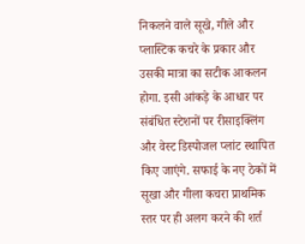निकलने वाले सूखे, गीले और प्लास्टिक कचरे के प्रकार और उसकी मात्रा का सटीक आकलन होगा. इसी आंकड़े के आधार पर संबंधित स्टेशनों पर रीसाइक्लिंग और वेस्ट डिस्पोजल प्लांट स्थापित किए जाएंगे. सफाई के नए ठेकों में सूखा और गीला कचरा प्राथमिक स्तर पर ही अलग करने की शर्त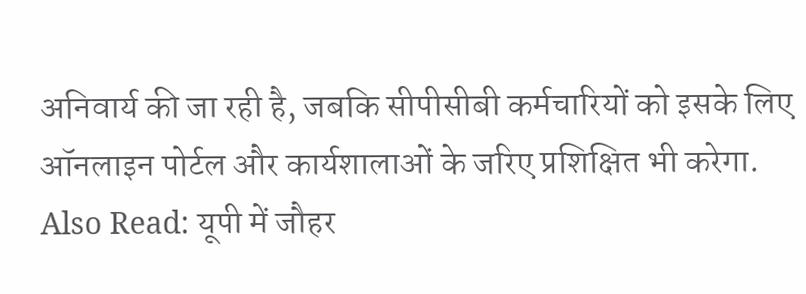अनिवार्य की जा रही है, जबकि सीपीसीबी कर्मचारियों को इसके लिए ऑनलाइन पोर्टल और कार्यशालाओं के जरिए प्रशिक्षित भी करेगा.
Also Read: यूपी में जौहर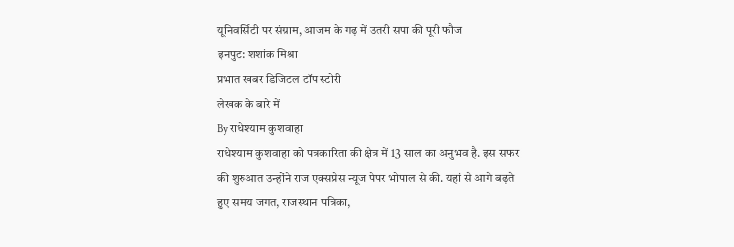यूनिवर्सिटी पर संग्राम, आजम के गढ़ में उतरी सपा की पूरी फौज
इनपुट: शशांक मिश्रा
प्रभात खबर डिजिटल टॉप स्टोरी
लेखक के बारे में
By राधेश्याम कुशवाहा
राधेश्याम कुशवाहा को पत्रकारिता की क्षेत्र में 13 साल का अनुभव है. इस सफर की शुरुआत उन्होंने राज एक्सप्रेस न्यूज पेपर भोपाल से की. यहां से आगे बढ़ते हुए समय जगत, राजस्थान पत्रिका,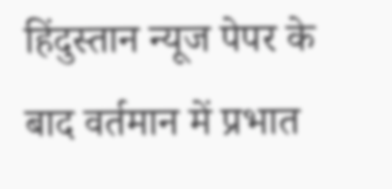हिंदुस्तान न्यूज पेपर के बाद वर्तमान में प्रभात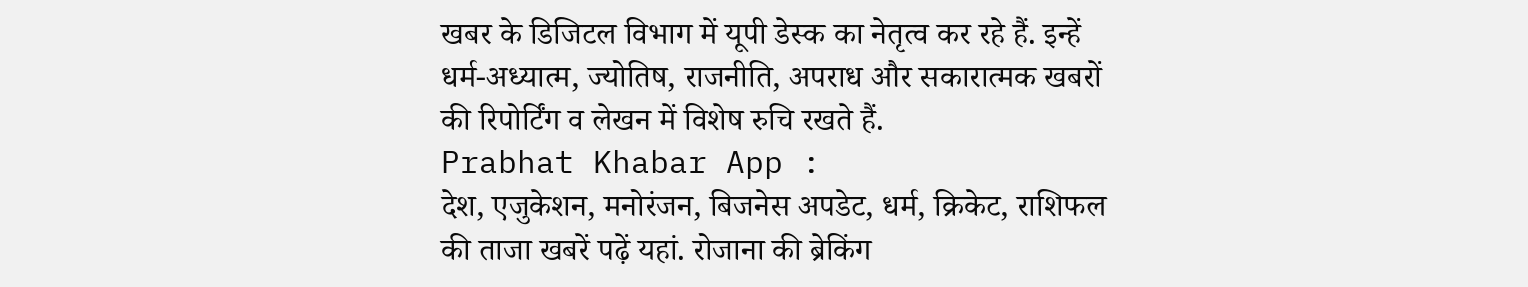खबर के डिजिटल विभाग में यूपी डेस्क का नेतृत्व कर रहे हैं. इन्हें धर्म-अध्यात्म, ज्योतिष, राजनीति, अपराध और सकारात्मक खबरों की रिपोर्टिंग व लेखन में विशेष रुचि रखते हैं.
Prabhat Khabar App :
देश, एजुकेशन, मनोरंजन, बिजनेस अपडेट, धर्म, क्रिकेट, राशिफल की ताजा खबरें पढ़ें यहां. रोजाना की ब्रेकिंग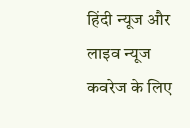हिंदी न्यूज और लाइव न्यूज कवरेज के लिए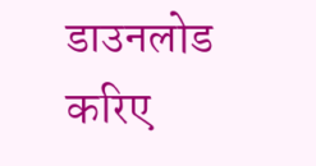डाउनलोड करिए